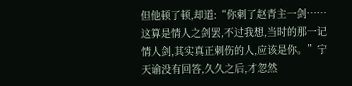但他顿了顿,却道:“你刺了赵青主一剑……这算是情人之剑罢,不过我想,当时的那一记情人剑,其实真正刺伤的人,应该是你。”宁天谕没有回答,久久之后,才忽然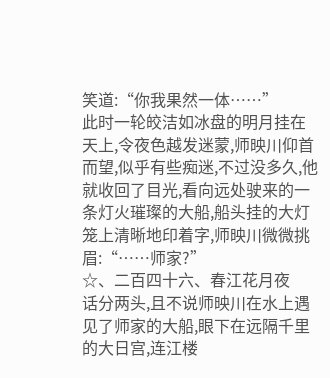笑道:“你我果然一体……”
此时一轮皎洁如冰盘的明月挂在天上,令夜色越发迷蒙,师映川仰首而望,似乎有些痴迷,不过没多久,他就收回了目光,看向远处驶来的一条灯火璀璨的大船,船头挂的大灯笼上清晰地印着字,师映川微微挑眉:“……师家?”
☆、二百四十六、春江花月夜
话分两头,且不说师映川在水上遇见了师家的大船,眼下在远隔千里的大日宫,连江楼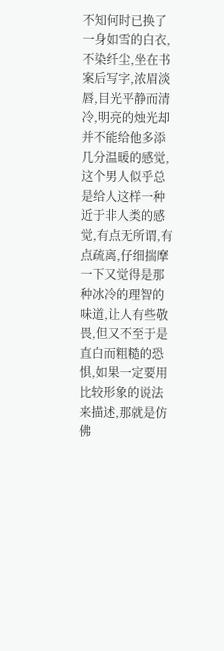不知何时已换了一身如雪的白衣,不染纤尘,坐在书案后写字,浓眉淡唇,目光平静而清冷,明亮的烛光却并不能给他多添几分温暖的感觉,这个男人似乎总是给人这样一种近于非人类的感觉,有点无所谓,有点疏离,仔细揣摩一下又觉得是那种冰冷的理智的味道,让人有些敬畏,但又不至于是直白而粗糙的恐惧,如果一定要用比较形象的说法来描述,那就是仿佛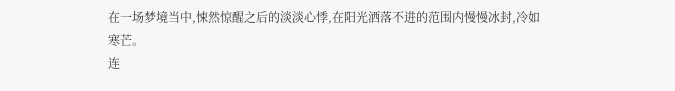在一场梦境当中,悚然惊醒之后的淡淡心悸,在阳光洒落不进的范围内慢慢冰封,冷如寒芒。
连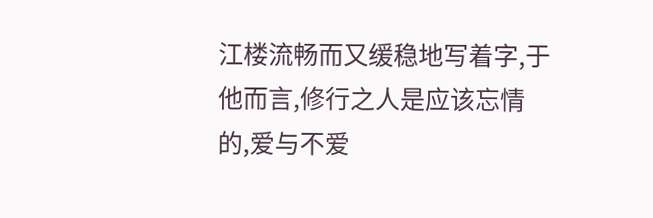江楼流畅而又缓稳地写着字,于他而言,修行之人是应该忘情的,爱与不爱